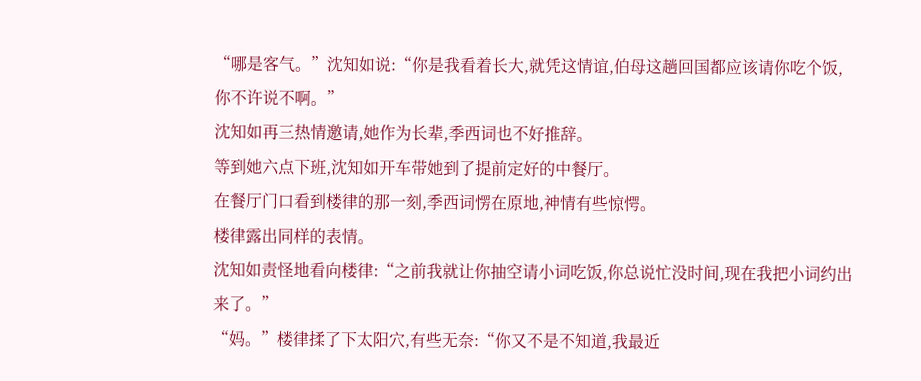“哪是客气。”沈知如说:“你是我看着长大,就凭这情谊,伯母这趟回国都应该请你吃个饭,你不许说不啊。”
沈知如再三热情邀请,她作为长辈,季西词也不好推辞。
等到她六点下班,沈知如开车带她到了提前定好的中餐厅。
在餐厅门口看到楼律的那一刻,季西词愣在原地,神情有些惊愕。
楼律露出同样的表情。
沈知如责怪地看向楼律:“之前我就让你抽空请小词吃饭,你总说忙没时间,现在我把小词约出来了。”
“妈。”楼律揉了下太阳穴,有些无奈:“你又不是不知道,我最近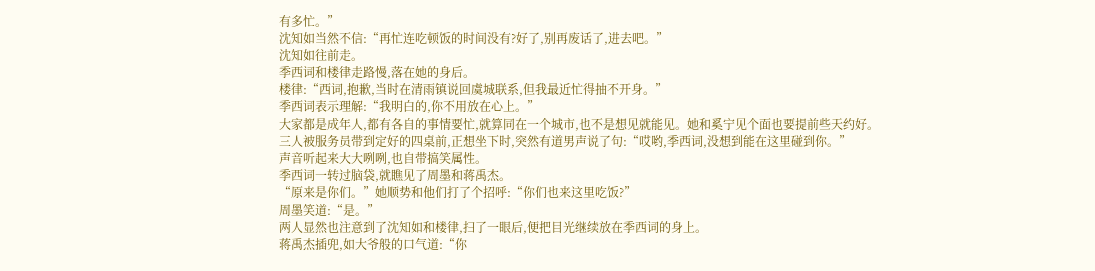有多忙。”
沈知如当然不信:“再忙连吃顿饭的时间没有?好了,别再废话了,进去吧。”
沈知如往前走。
季西词和楼律走路慢,落在她的身后。
楼律:“西词,抱歉,当时在清雨镇说回虞城联系,但我最近忙得抽不开身。”
季西词表示理解:“我明白的,你不用放在心上。”
大家都是成年人,都有各自的事情要忙,就算同在一个城市,也不是想见就能见。她和奚宁见个面也要提前些天约好。
三人被服务员带到定好的四桌前,正想坐下时,突然有道男声说了句:“哎哟,季西词,没想到能在这里碰到你。”
声音听起来大大咧咧,也自带搞笑属性。
季西词一转过脑袋,就瞧见了周墨和蒋禹杰。
“原来是你们。”她顺势和他们打了个招呼:“你们也来这里吃饭?”
周墨笑道:“是。”
两人显然也注意到了沈知如和楼律,扫了一眼后,便把目光继续放在季西词的身上。
蒋禹杰插兜,如大爷般的口气道:“你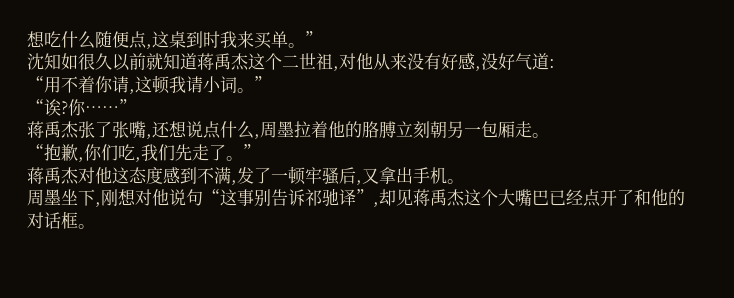想吃什么随便点,这桌到时我来买单。”
沈知如很久以前就知道蒋禹杰这个二世祖,对他从来没有好感,没好气道:
“用不着你请,这顿我请小词。”
“诶?你……”
蒋禹杰张了张嘴,还想说点什么,周墨拉着他的胳膊立刻朝另一包厢走。
“抱歉,你们吃,我们先走了。”
蒋禹杰对他这态度感到不满,发了一顿牢骚后,又拿出手机。
周墨坐下,刚想对他说句“这事别告诉祁驰译”,却见蒋禹杰这个大嘴巴已经点开了和他的对话框。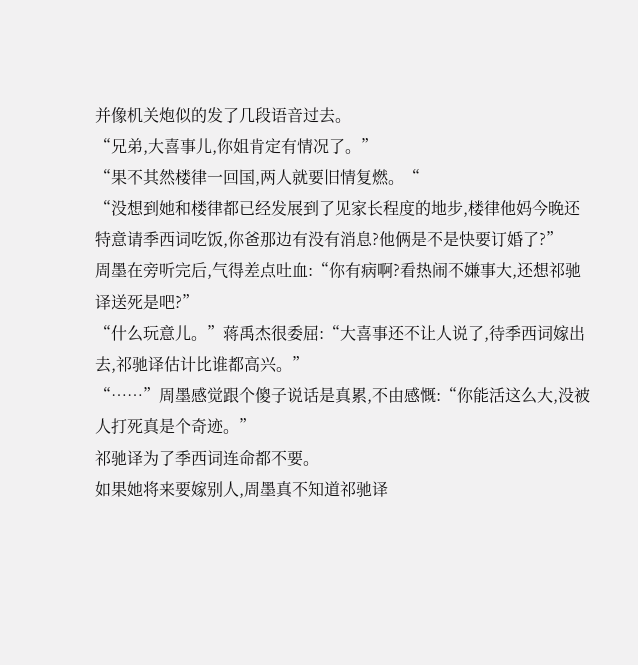并像机关炮似的发了几段语音过去。
“兄弟,大喜事儿,你姐肯定有情况了。”
“果不其然楼律一回国,两人就要旧情复燃。“
“没想到她和楼律都已经发展到了见家长程度的地步,楼律他妈今晚还特意请季西词吃饭,你爸那边有没有消息?他俩是不是快要订婚了?”
周墨在旁听完后,气得差点吐血:“你有病啊?看热闹不嫌事大,还想祁驰译送死是吧?”
“什么玩意儿。”蒋禹杰很委屈:“大喜事还不让人说了,待季西词嫁出去,祁驰译估计比谁都高兴。”
“……”周墨感觉跟个傻子说话是真累,不由感慨:“你能活这么大,没被人打死真是个奇迹。”
祁驰译为了季西词连命都不要。
如果她将来要嫁别人,周墨真不知道祁驰译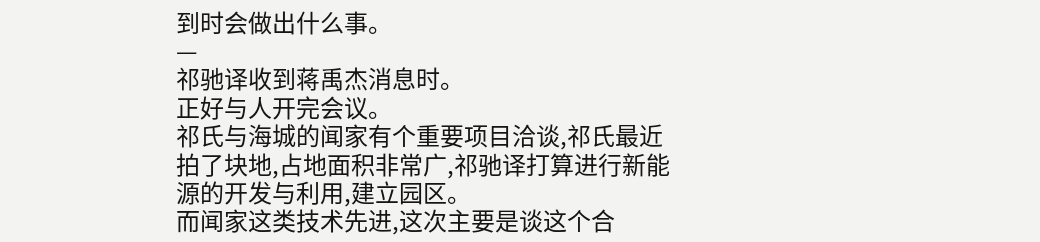到时会做出什么事。
—
祁驰译收到蒋禹杰消息时。
正好与人开完会议。
祁氏与海城的闻家有个重要项目洽谈,祁氏最近拍了块地,占地面积非常广,祁驰译打算进行新能源的开发与利用,建立园区。
而闻家这类技术先进,这次主要是谈这个合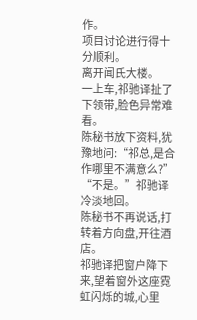作。
项目讨论进行得十分顺利。
离开闻氏大楼。
一上车,祁驰译扯了下领带,脸色异常难看。
陈秘书放下资料,犹豫地问:“祁总,是合作哪里不满意么?”
“不是。”祁驰译冷淡地回。
陈秘书不再说话,打转着方向盘,开往酒店。
祁驰译把窗户降下来,望着窗外这座霓虹闪烁的城,心里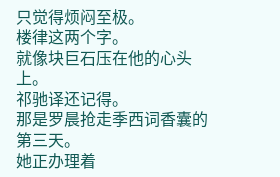只觉得烦闷至极。
楼律这两个字。
就像块巨石压在他的心头上。
祁驰译还记得。
那是罗晨抢走季西词香囊的第三天。
她正办理着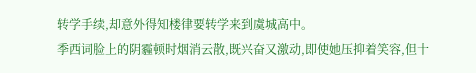转学手续,却意外得知楼律要转学来到虞城高中。
季西词脸上的阴霾顿时烟消云散,既兴奋又激动,即使她压抑着笑容,但十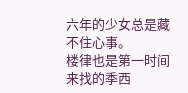六年的少女总是藏不住心事。
楼律也是第一时间来找的季西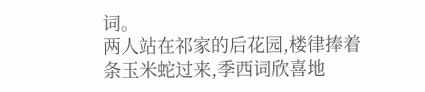词。
两人站在祁家的后花园,楼律捧着条玉米蛇过来,季西词欣喜地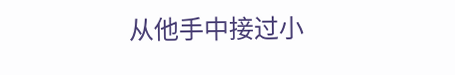从他手中接过小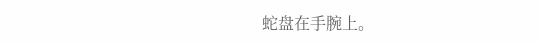蛇盘在手腕上。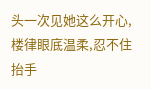头一次见她这么开心,楼律眼底温柔,忍不住抬手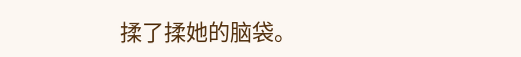揉了揉她的脑袋。